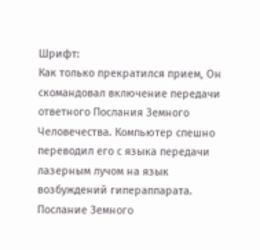Шрифт:
Как только прекратился прием, Он скомандовал включение передачи ответного Послания Земного Человечества. Компьютер спешно переводил его с языка передачи лазерным лучом на язык возбуждений гипераппарата. Послание Земного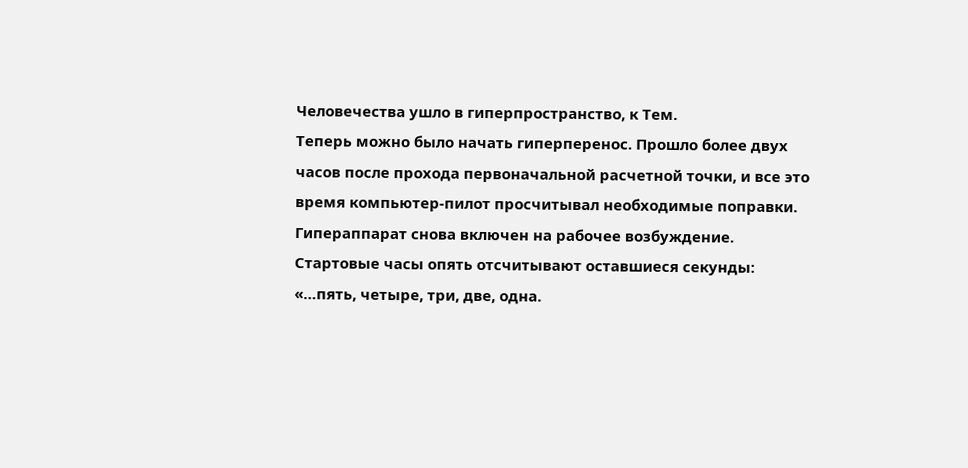Человечества ушло в гиперпространство, к Тем.
Теперь можно было начать гиперперенос. Прошло более двух часов после прохода первоначальной расчетной точки, и все это время компьютер-пилот просчитывал необходимые поправки.
Гипераппарат снова включен на рабочее возбуждение. Стартовые часы опять отсчитывают оставшиеся секунды: «…пять, четыре, три, две, одна.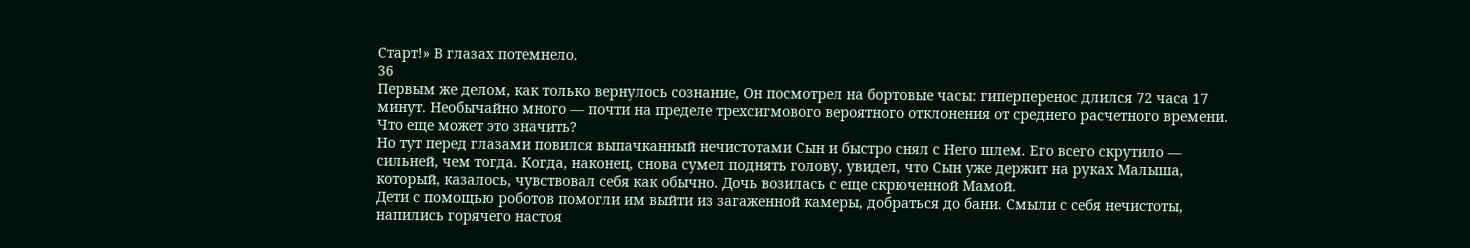Старт!» В глазах потемнело.
36
Первым же делом, как только вернулось сознание, Он посмотрел на бортовые часы: гиперперенос длился 72 часа 17 минут. Необычайно много — почти на пределе трехсигмового вероятного отклонения от среднего расчетного времени. Что еще может это значить?
Но тут перед глазами повился выпачканный нечистотами Сын и быстро снял с Него шлем. Его всего скрутило — сильней, чем тогда. Когда, наконец, снова сумел поднять голову, увидел, что Сын уже держит на руках Малыша, который, казалось, чувствовал себя как обычно. Дочь возилась с еще скрюченной Мамой.
Дети с помощью роботов помогли им выйти из загаженной камеры, добраться до бани. Смыли с себя нечистоты, напились горячего настоя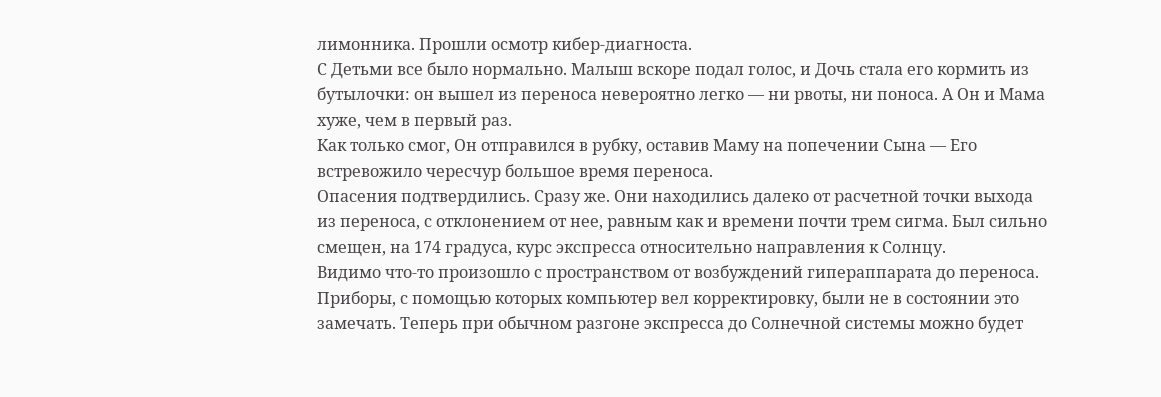лимонника. Прошли осмотр кибер-диагноста.
С Детьми все было нормально. Малыш вскоре подал голос, и Дочь стала его кормить из бутылочки: он вышел из переноса невероятно легко — ни рвоты, ни поноса. А Он и Мама хуже, чем в первый раз.
Как только смог, Он отправился в рубку, оставив Маму на попечении Сына — Его встревожило чересчур большое время переноса.
Опасения подтвердились. Сразу же. Они находились далеко от расчетной точки выхода из переноса, с отклонением от нее, равным как и времени почти трем сигма. Был сильно смещен, на 174 градуса, курс экспресса относительно направления к Солнцу.
Видимо что-то произошло с пространством от возбуждений гипераппарата до переноса. Приборы, с помощью которых компьютер вел корректировку, были не в состоянии это замечать. Теперь при обычном разгоне экспресса до Солнечной системы можно будет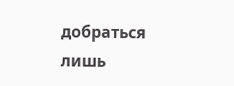добраться лишь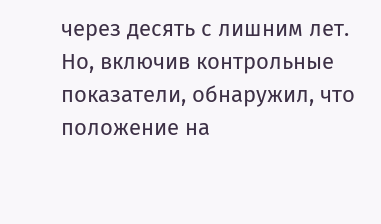через десять с лишним лет.
Но, включив контрольные показатели, обнаружил, что положение на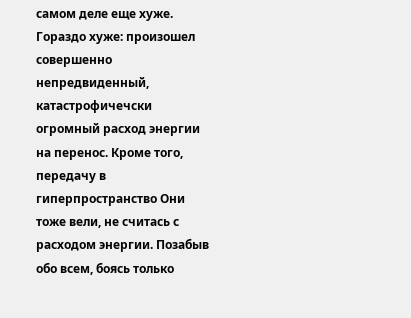самом деле еще хуже. Гораздо хуже: произошел совершенно непредвиденный, катастрофичечски огромный расход энергии на перенос. Кроме того, передачу в гиперпространство Они тоже вели, не считась с расходом энергии. Позабыв обо всем, боясь только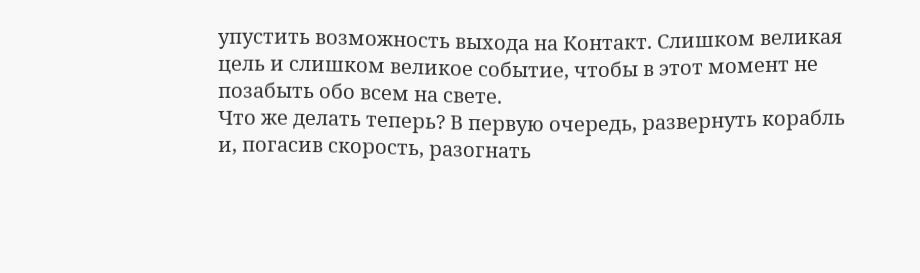упустить возможность выхода на Контакт. Слишком великая цель и слишком великое событие, чтобы в этот момент не позабыть обо всем на свете.
Что же делать теперь? В первую очередь, развернуть корабль и, погасив скорость, разогнать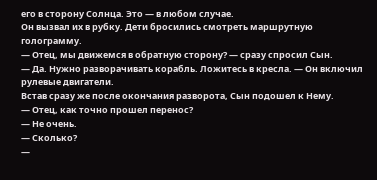его в сторону Солнца. Это — в любом случае.
Он вызвал их в рубку. Дети бросились смотреть маршрутную голограмму.
— Отец, мы движемся в обратную сторону? — сразу спросил Сын.
— Да. Нужно разворачивать корабль. Ложитесь в кресла. — Он включил рулевые двигатели.
Встав сразу же после окончания разворота, Сын подошел к Нему.
— Отец, как точно прошел перенос?
— Не очень.
— Сколько?
—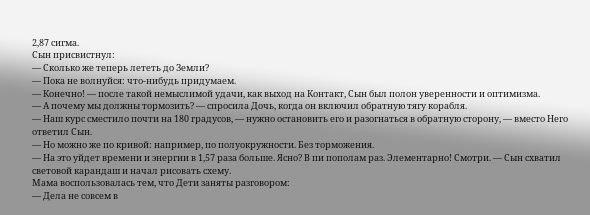2,87 сигма.
Сын присвистнул:
— Сколько же теперь лететь до Земли?
— Пока не волнуйся: что-нибудь придумаем.
— Конечно! — после такой немыслимой удачи, как выход на Контакт, Сын был полон уверенности и оптимизма.
— А почему мы должны тормозить? — спросила Дочь, когда он включил обратную тягу корабля.
— Наш курс сместило почти на 180 градусов, — нужно остановить его и разогнаться в обратную сторону, — вместо Него ответил Сын.
— Но можно же по кривой: например, по полуокружности. Без торможения.
— На это уйдет времени и энергии в 1,57 раза больше. Ясно? В пи пополам раз. Элементарно! Смотри. — Сын схватил световой карандаш и начал рисовать схему.
Мама воспользовалась тем, что Дети заняты разговором:
— Дела не совсем в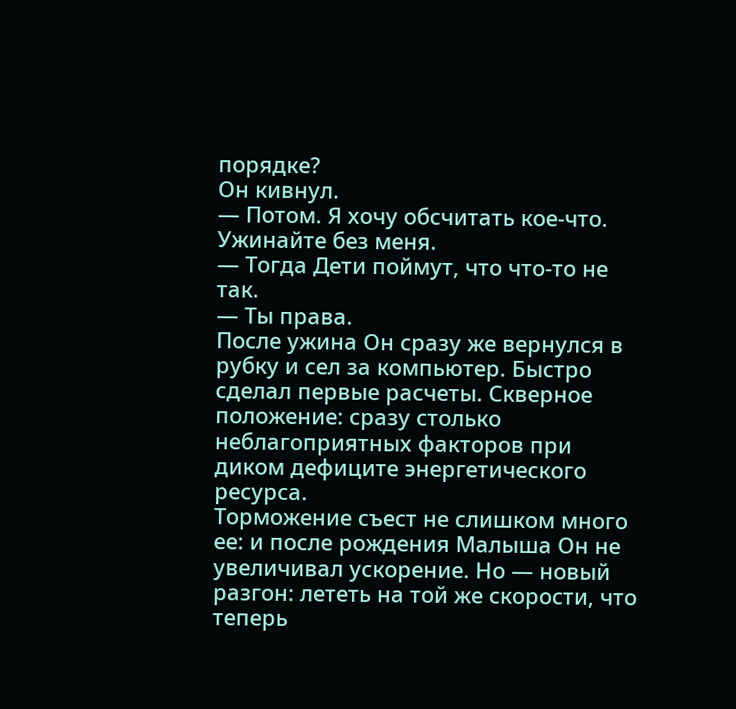порядке?
Он кивнул.
— Потом. Я хочу обсчитать кое-что. Ужинайте без меня.
— Тогда Дети поймут, что что-то не так.
— Ты права.
После ужина Он сразу же вернулся в рубку и сел за компьютер. Быстро сделал первые расчеты. Скверное положение: сразу столько неблагоприятных факторов при диком дефиците энергетического ресурса.
Торможение съест не слишком много ее: и после рождения Малыша Он не увеличивал ускорение. Но — новый разгон: лететь на той же скорости, что теперь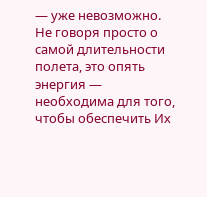— уже невозможно. Не говоря просто о самой длительности полета, это опять энергия — необходима для того, чтобы обеспечить Их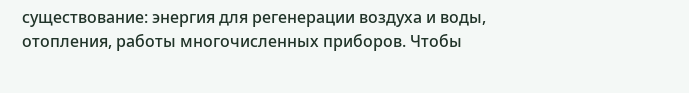существование: энергия для регенерации воздуха и воды, отопления, работы многочисленных приборов. Чтобы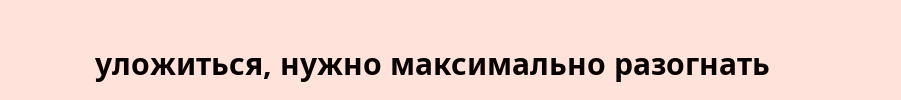уложиться, нужно максимально разогнать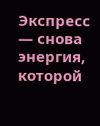Экспресс — снова энергия, которой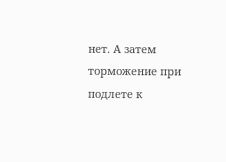нет. А затем торможение при подлете к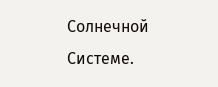Солнечной Системе.